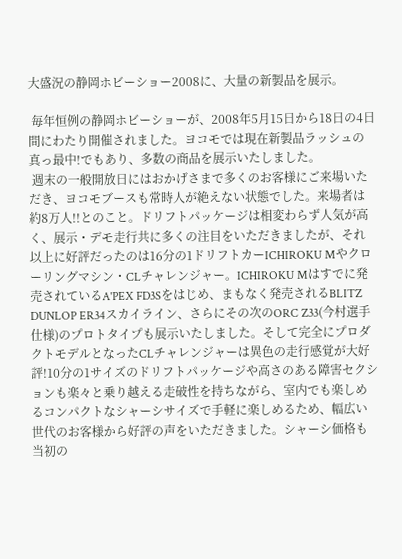大盛況の静岡ホビーショー2008に、大量の新製品を展示。

 毎年恒例の静岡ホビーショーが、2008年5月15日から18日の4日間にわたり開催されました。ヨコモでは現在新製品ラッシュの真っ最中!でもあり、多数の商品を展示いたしました。
 週末の一般開放日にはおかげさまで多くのお客様にご来場いただき、ヨコモブースも常時人が絶えない状態でした。来場者は約8万人!!とのこと。ドリフトパッケージは相変わらず人気が高く、展示・デモ走行共に多くの注目をいただきましたが、それ以上に好評だったのは16分の1ドリフトカーICHIROKU Mやクローリングマシン・CLチャレンジャー。ICHIROKU Mはすでに発売されているA'PEX FD3Sをはじめ、まもなく発売されるBLITZ DUNLOP ER34スカイライン、さらにその次のORC Z33(今村選手仕様)のプロトタイプも展示いたしました。そして完全にプロダクトモデルとなったCLチャレンジャーは異色の走行感覚が大好評!10分の1サイズのドリフトパッケージや高さのある障害セクションも楽々と乗り越える走破性を持ちながら、室内でも楽しめるコンパクトなシャーシサイズで手軽に楽しめるため、幅広い世代のお客様から好評の声をいただきました。シャーシ価格も当初の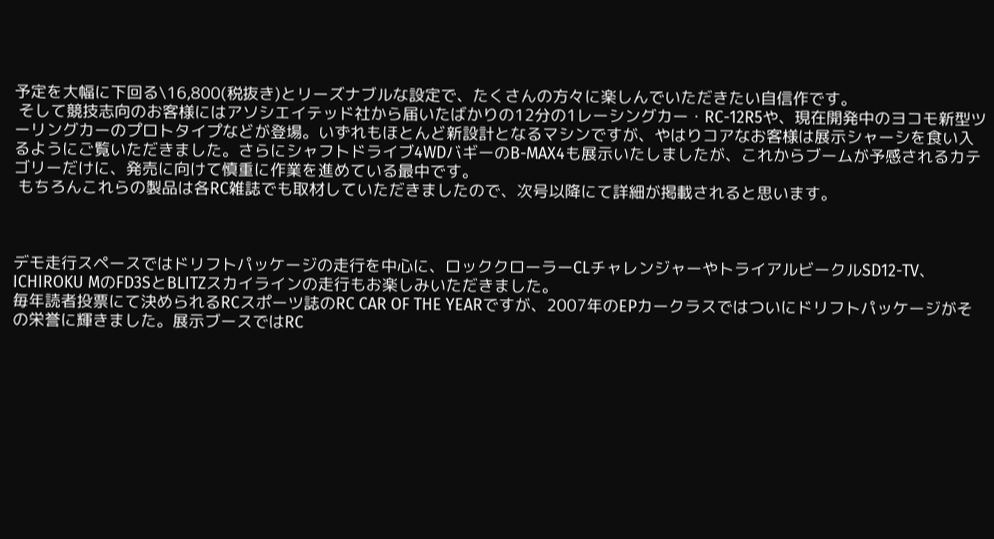予定を大幅に下回る\16,800(税抜き)とリーズナブルな設定で、たくさんの方々に楽しんでいただきたい自信作です。
 そして競技志向のお客様にはアソシエイテッド社から届いたばかりの12分の1レーシングカー・RC-12R5や、現在開発中のヨコモ新型ツーリングカーのプロトタイプなどが登場。いずれもほとんど新設計となるマシンですが、やはりコアなお客様は展示シャーシを食い入るようにご覧いただきました。さらにシャフトドライブ4WDバギーのB-MAX4も展示いたしましたが、これからブームが予感されるカテゴリーだけに、発売に向けて慎重に作業を進めている最中です。
 もちろんこれらの製品は各RC雑誌でも取材していただきましたので、次号以降にて詳細が掲載されると思います。



デモ走行スペースではドリフトパッケージの走行を中心に、ロッククローラーCLチャレンジャーやトライアルビークルSD12-TV、ICHIROKU MのFD3SとBLITZスカイラインの走行もお楽しみいただきました。
毎年読者投票にて決められるRCスポーツ誌のRC CAR OF THE YEARですが、2007年のEPカークラスではついにドリフトパッケージがその栄誉に輝きました。展示ブースではRC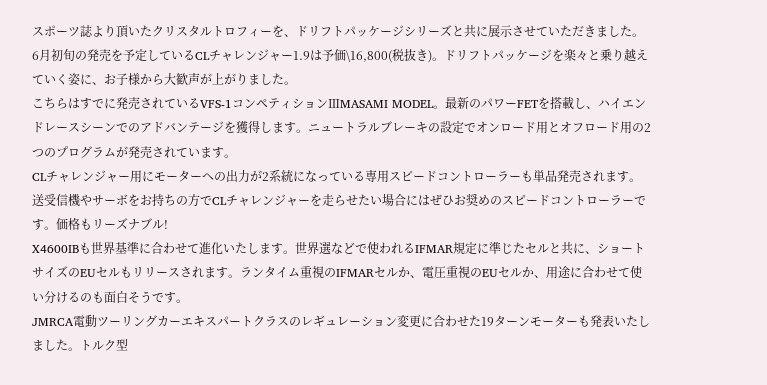スポーツ誌より頂いたクリスタルトロフィーを、ドリフトパッケージシリーズと共に展示させていただきました。
6月初旬の発売を予定しているCLチャレンジャー1.9は予価\16,800(税抜き)。ドリフトパッケージを楽々と乗り越えていく姿に、お子様から大歓声が上がりました。
こちらはすでに発売されているVFS-1コンペティションⅢMASAMI MODEL。最新のパワーFETを搭載し、ハイエンドレースシーンでのアドバンテージを獲得します。ニュートラルブレーキの設定でオンロード用とオフロード用の2つのプログラムが発売されています。
CLチャレンジャー用にモーターへの出力が2系統になっている専用スピードコントローラーも単品発売されます。送受信機やサーボをお持ちの方でCLチャレンジャーを走らせたい場合にはぜひお奨めのスピードコントローラーです。価格もリーズナブル!
X4600IBも世界基準に合わせて進化いたします。世界選などで使われるIFMAR規定に準じたセルと共に、ショートサイズのEUセルもリリースされます。ランタイム重視のIFMARセルか、電圧重視のEUセルか、用途に合わせて使い分けるのも面白そうです。
JMRCA電動ツーリングカーエキスパートクラスのレギュレーション変更に合わせた19ターンモーターも発表いたしました。トルク型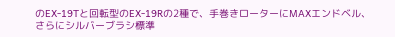のEX-19Tと回転型のEX-19Rの2種で、手巻きローターにMAXエンドベル、さらにシルバーブラシ標準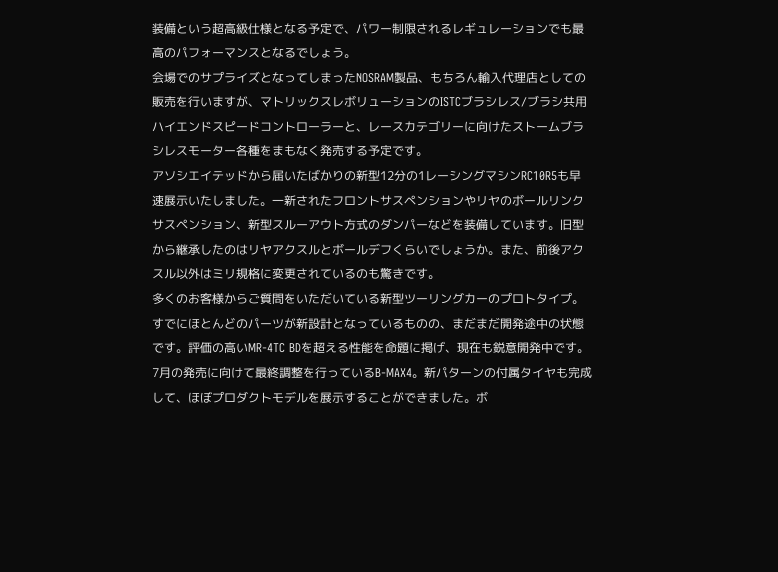装備という超高級仕様となる予定で、パワー制限されるレギュレーションでも最高のパフォーマンスとなるでしょう。
会場でのサプライズとなってしまったNOSRAM製品、もちろん輸入代理店としての販売を行いますが、マトリックスレボリューションのISTCブラシレス/ブラシ共用ハイエンドスピードコントローラーと、レースカテゴリーに向けたストームブラシレスモーター各種をまもなく発売する予定です。
アソシエイテッドから届いたばかりの新型12分の1レーシングマシンRC10R5も早速展示いたしました。一新されたフロントサスペンションやリヤのボールリンクサスペンション、新型スルーアウト方式のダンパーなどを装備しています。旧型から継承したのはリヤアクスルとボールデフくらいでしょうか。また、前後アクスル以外はミリ規格に変更されているのも驚きです。
多くのお客様からご質問をいただいている新型ツーリングカーのプロトタイプ。すでにほとんどのパーツが新設計となっているものの、まだまだ開発途中の状態です。評価の高いMR-4TC BDを超える性能を命題に掲げ、現在も鋭意開発中です。
7月の発売に向けて最終調整を行っているB-MAX4。新パターンの付属タイヤも完成して、ほぼプロダクトモデルを展示することができました。ボ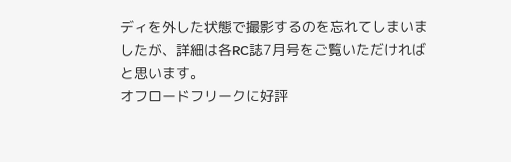ディを外した状態で撮影するのを忘れてしまいましたが、詳細は各RC誌7月号をご覧いただければと思います。
オフロードフリークに好評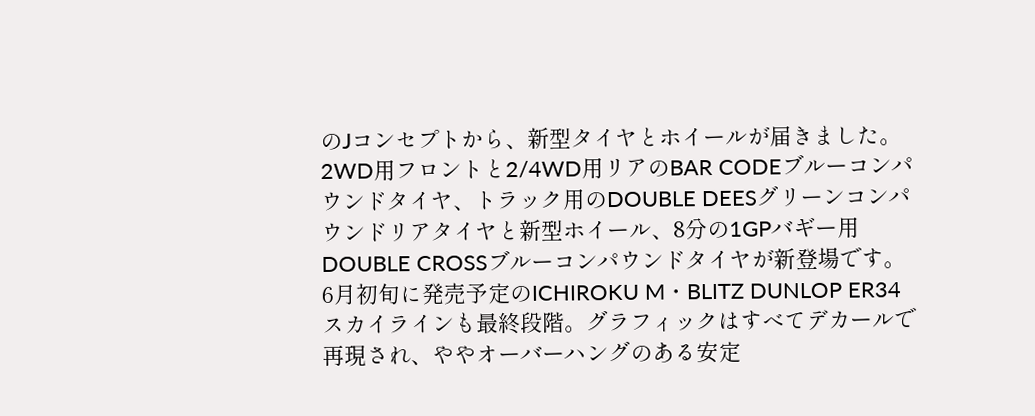のJコンセプトから、新型タイヤとホイールが届きました。2WD用フロントと2/4WD用リアのBAR CODEブルーコンパウンドタイヤ、トラック用のDOUBLE DEESグリーンコンパウンドリアタイヤと新型ホイール、8分の1GPバギー用DOUBLE CROSSブルーコンパウンドタイヤが新登場です。
6月初旬に発売予定のICHIROKU M・BLITZ DUNLOP ER34スカイラインも最終段階。グラフィックはすべてデカールで再現され、ややオーバーハングのある安定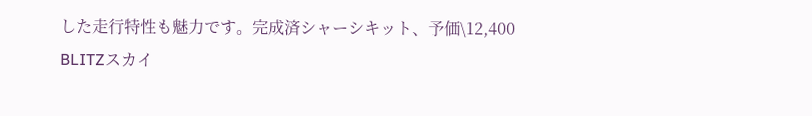した走行特性も魅力です。完成済シャーシキット、予価\12,400
BLITZスカイ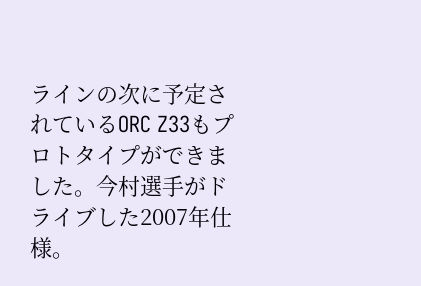ラインの次に予定されているORC Z33もプロトタイプができました。今村選手がドライブした2007年仕様。